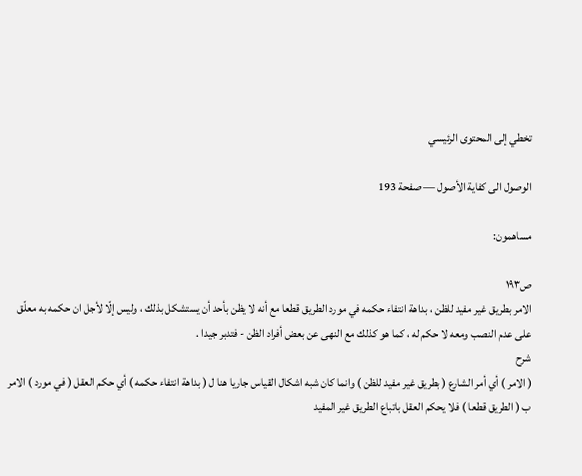تخطي إلى المحتوى الرئيسي

الوصول الى كفاية الأصول — صفحة 193

مساهمون:

ص١٩٣
الامر بطريق غير مفيد للظن ، بداهة انتفاء حكمه في مورد الطريق قطعا مع أنه لا يظن بأحد أن يستشكل بذلك ، وليس إلّا لأجل ان حكمه به معلّق على عدم النصب ومعه لا حكم له ، كما هو كذلك مع النهى عن بعض أفراد الظن - فتدبر جيدا .
شرح
( الامر ) أي أمر الشارع ( بطريق غير مفيد للظن ) وانما كان شبه اشكال القياس جاريا هنا ل ( بداهة انتفاء حكمه ) أي حكم العقل ( في مورد ) الامر ب ( الطريق قطعا ) فلا يحكم العقل باتباع الطريق غير المفيد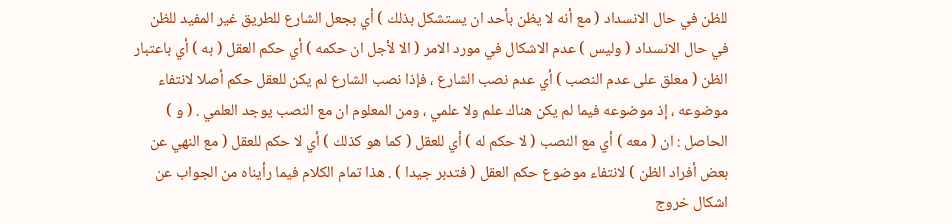للظن في حال الانسداد ( مع أنه لا يظن بأحد ان يستشكل بذلك ) أي بجعل الشارع للطريق غير المفيد للظن في حال الانسداد ( وليس ) عدم الاشكال في مورد الامر ( الا لأجل ان حكمه ) أي حكم العقل ( به ) أي باعتبار الظن ( معلق على عدم النصب ) أي عدم نصب الشارع ، فإذا نصب الشارع لم يكن للعقل حكم أصلا لانتفاء موضوعه ، إذ موضوعه فيما لم يكن هناك علم ولا علمي ، ومن المعلوم ان مع النصب يوجد العلمي . ( و ) الحاصل : ان ( معه ) أي مع النصب ( لا حكم له ) أي للعقل ( كما هو كذلك ) أي لا حكم للعقل ( مع النهي عن بعض أفراد الظن ) لانتفاء موضوع حكم العقل ( فتدبر جيدا ) . هذا تمام الكلام فيما رأيناه من الجواب عن اشكال خروج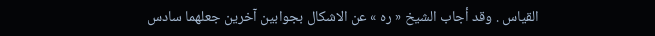القياس . وقد أجاب الشيخ « ره » عن الاشكال بجوابين آخرين جعلهما سادس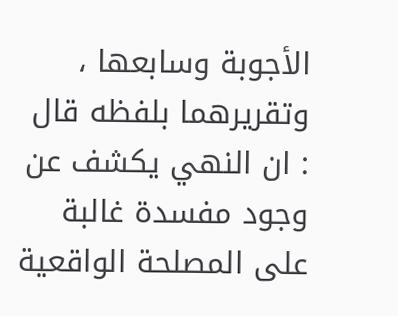الأجوبة وسابعها ، وتقريرهما بلفظه قال : ان النهي يكشف عن وجود مفسدة غالبة على المصلحة الواقعية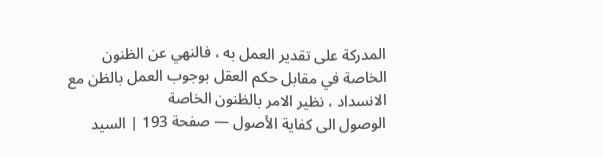المدركة على تقدير العمل به ، فالنهي عن الظنون الخاصة في مقابل حكم العقل بوجوب العمل بالظن مع الانسداد ، نظير الامر بالظنون الخاصة
الوصول الى كفاية الأصول — صفحة 193 | السيد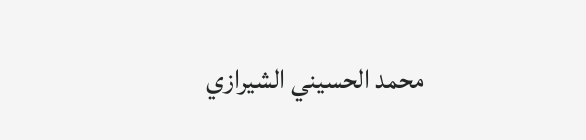محمد الحسيني الشيرازي